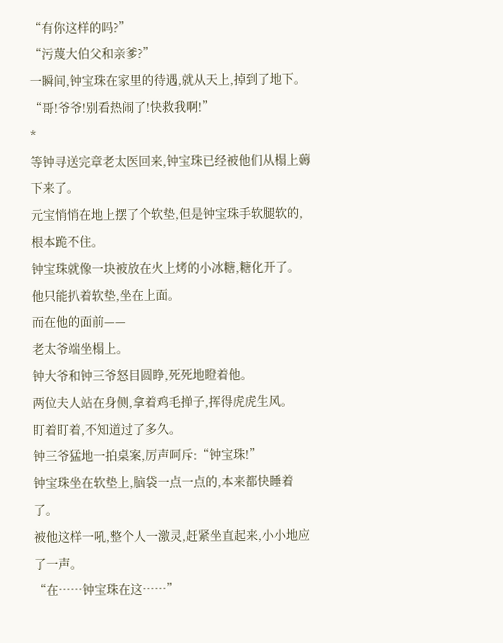“有你这样的吗?”
“污蔑大伯父和亲爹?”
一瞬间,钟宝珠在家里的待遇,就从天上,掉到了地下。
“哥!爷爷!别看热闹了!快救我啊!”
*
等钟寻送完章老太医回来,钟宝珠已经被他们从榻上薅下来了。
元宝悄悄在地上摆了个软垫,但是钟宝珠手软腿软的,根本跪不住。
钟宝珠就像一块被放在火上烤的小冰糖,糖化开了。
他只能扒着软垫,坐在上面。
而在他的面前——
老太爷端坐榻上。
钟大爷和钟三爷怒目圆睁,死死地瞪着他。
两位夫人站在身侧,拿着鸡毛掸子,挥得虎虎生风。
盯着盯着,不知道过了多久。
钟三爷猛地一拍桌案,厉声呵斥:“钟宝珠!”
钟宝珠坐在软垫上,脑袋一点一点的,本来都快睡着了。
被他这样一吼,整个人一激灵,赶紧坐直起来,小小地应了一声。
“在……钟宝珠在这……”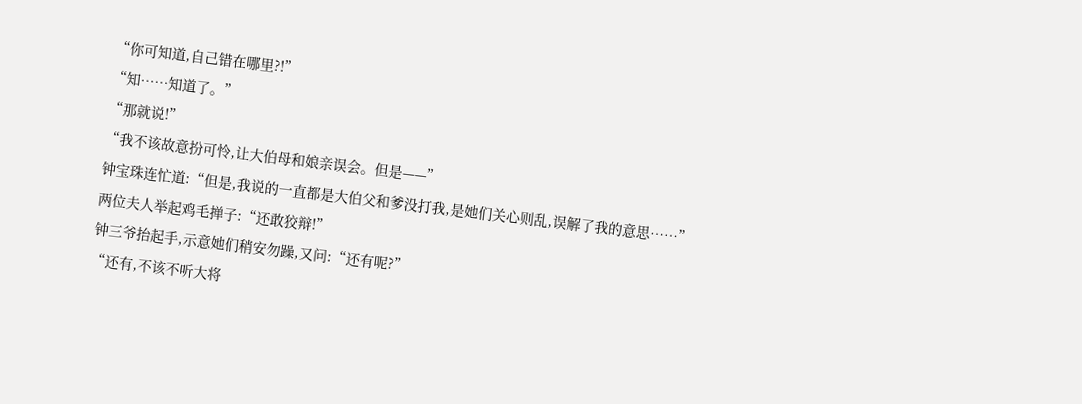“你可知道,自己错在哪里?!”
“知……知道了。”
“那就说!”
“我不该故意扮可怜,让大伯母和娘亲误会。但是——”
钟宝珠连忙道:“但是,我说的一直都是大伯父和爹没打我,是她们关心则乱,误解了我的意思……”
两位夫人举起鸡毛掸子:“还敢狡辩!”
钟三爷抬起手,示意她们稍安勿躁,又问:“还有呢?”
“还有,不该不听大将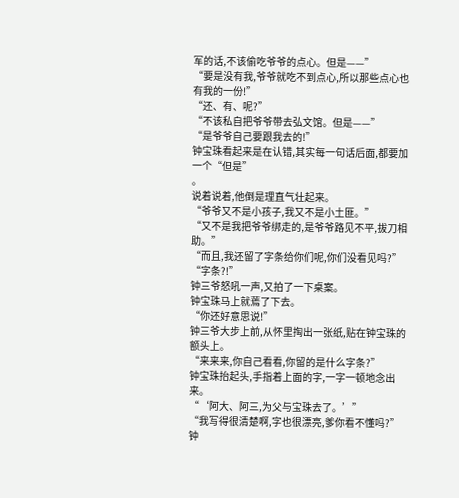军的话,不该偷吃爷爷的点心。但是——”
“要是没有我,爷爷就吃不到点心,所以那些点心也有我的一份!”
“还、有、呢?”
“不该私自把爷爷带去弘文馆。但是——”
“是爷爷自己要跟我去的!”
钟宝珠看起来是在认错,其实每一句话后面,都要加一个“但是”
。
说着说着,他倒是理直气壮起来。
“爷爷又不是小孩子,我又不是小土匪。”
“又不是我把爷爷绑走的,是爷爷路见不平,拔刀相助。”
“而且,我还留了字条给你们呢,你们没看见吗?”
“字条?!”
钟三爷怒吼一声,又拍了一下桌案。
钟宝珠马上就蔫了下去。
“你还好意思说!”
钟三爷大步上前,从怀里掏出一张纸,贴在钟宝珠的额头上。
“来来来,你自己看看,你留的是什么字条?”
钟宝珠抬起头,手指着上面的字,一字一顿地念出来。
“‘阿大、阿三,为父与宝珠去了。’”
“我写得很清楚啊,字也很漂亮,爹你看不懂吗?”
钟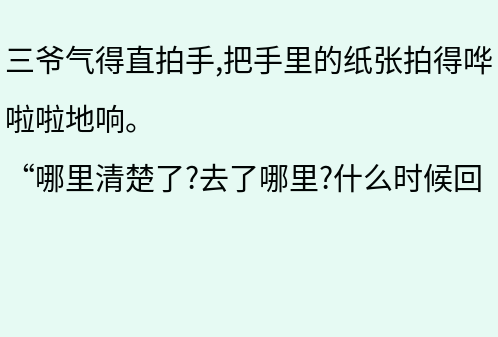三爷气得直拍手,把手里的纸张拍得哗啦啦地响。
“哪里清楚了?去了哪里?什么时候回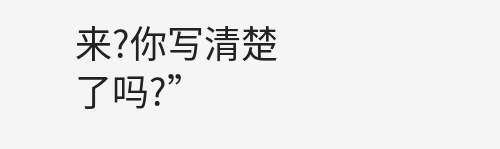来?你写清楚了吗?”